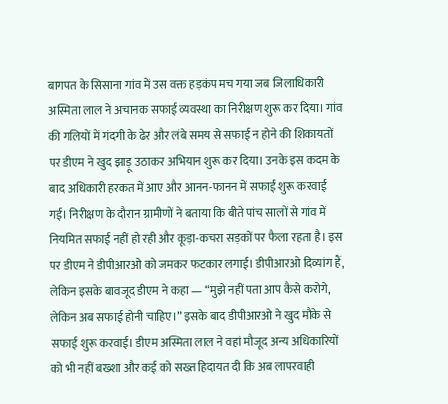बागपत के सिसाना गांव में उस वक्त हड़कंप मच गया जब जिलाधिकारी अस्मिता लाल ने अचानक सफाई व्यवस्था का निरीक्षण शुरू कर दिया। गांव की गलियों में गंदगी के ढेर और लंबे समय से सफाई न होने की शिकायतों पर डीएम ने खुद झाड़ू उठाकर अभियान शुरू कर दिया। उनके इस कदम के बाद अधिकारी हरकत में आए और आनन-फानन में सफाई शुरू करवाई गई। निरीक्षण के दौरान ग्रामीणों ने बताया कि बीते पांच सालों से गांव में नियमित सफाई नहीं हो रही और कूड़ा-कचरा सड़कों पर फैला रहता है। इस पर डीएम ने डीपीआरओ को जमकर फटकार लगाई। डीपीआरओ दिव्यांग हैं, लेकिन इसके बावजूद डीएम ने कहा — “मुझे नहीं पता आप कैसे करोगे, लेकिन अब सफाई होनी चाहिए।” इसके बाद डीपीआरओ ने खुद मौके से सफाई शुरू करवाई। डीएम अस्मिता लाल ने वहां मौजूद अन्य अधिकारियों को भी नहीं बख्शा और कई को सख्त हिदायत दी कि अब लापरवाही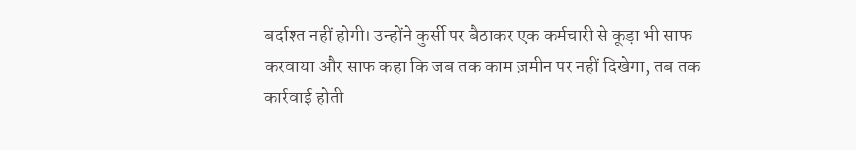बर्दाश्त नहीं होगी। उन्होंने कुर्सी पर बैठाकर एक कर्मचारी से कूड़ा भी साफ करवाया और साफ कहा कि जब तक काम ज़मीन पर नहीं दिखेगा, तब तक कार्रवाई होती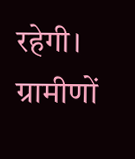रहेगी। ग्रामीणों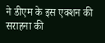ने डीएम के इस एक्शन की सराहना की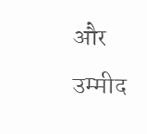और उम्मीद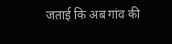जताई कि अब गांव की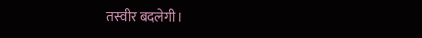तस्वीर बदलेगी।